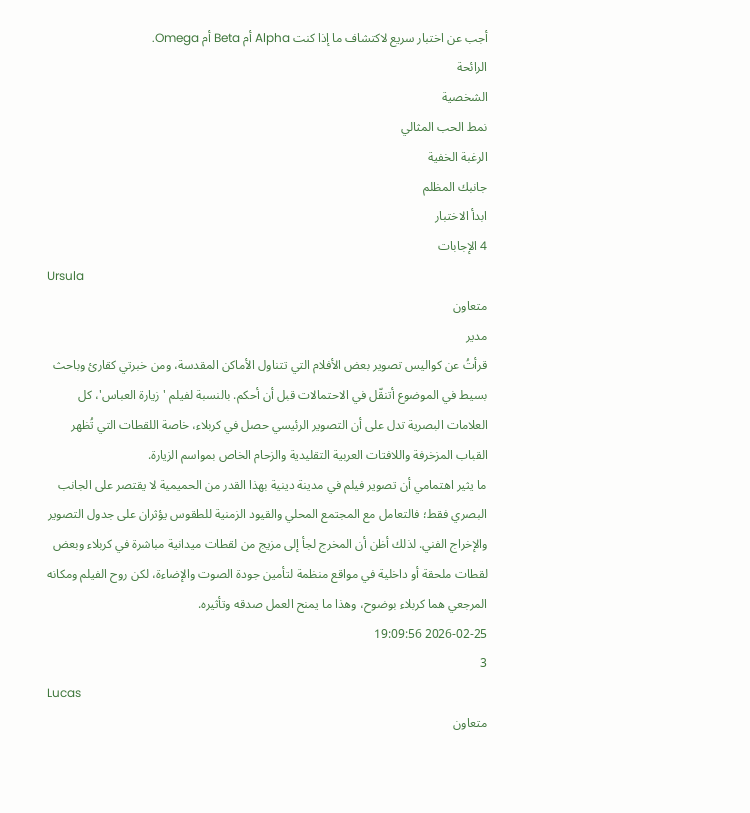أجب عن اختبار سريع لاكتشاف ما إذا كنت Alpha أم Beta أم Omega.
الرائحة
الشخصية
نمط الحب المثالي
الرغبة الخفية
جانبك المظلم
ابدأ الاختبار
4 الإجابات
Ursula
متعاون
مدير
قرأتُ عن كواليس تصوير بعض الأفلام التي تتناول الأماكن المقدسة، ومن خبرتي كقارئ وباحث بسيط في الموضوع أتنقّل في الاحتمالات قبل أن أحكم. بالنسبة لفيلم 'زيارة العباس'، كل العلامات البصرية تدل على أن التصوير الرئيسي حصل في كربلاء، خاصة اللقطات التي تُظهر القباب المزخرفة واللافتات العربية التقليدية والزحام الخاص بمواسم الزيارة.
ما يثير اهتمامي أن تصوير فيلم في مدينة دينية بهذا القدر من الحميمية لا يقتصر على الجانب البصري فقط؛ فالتعامل مع المجتمع المحلي والقيود الزمنية للطقوس يؤثران على جدول التصوير والإخراج الفني. لذلك أظن أن المخرج لجأ إلى مزيج من لقطات ميدانية مباشرة في كربلاء وبعض لقطات ملحقة أو داخلية في مواقع منظمة لتأمين جودة الصوت والإضاءة، لكن روح الفيلم ومكانه المرجعي هما كربلاء بوضوح، وهذا ما يمنح العمل صدقه وتأثيره.
2026-02-25 19:09:56
3
Lucas
متعاون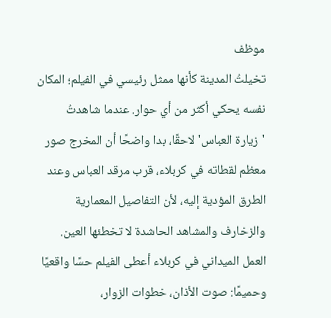موظف
تخيلتُ المدينة كأنها ممثل رئيسي في الفيلم؛ المكان نفسه يحكي أكثر من أي حوار. عندما شاهدتُ 'زيارة العباس' لاحقًا، بدا واضحًا أن المخرج صور معظم لقطاته في كربلاء، قرب مرقد العباس وعند الطرق المؤدية إليه، لأن التفاصيل المعمارية والزخارف والمشاهد الحاشدة لا تخطئها العين.
العمل الميداني في كربلاء أعطى الفيلم حسًا واقعيًا وحميمًا: صوت الأذان، خطوات الزوار،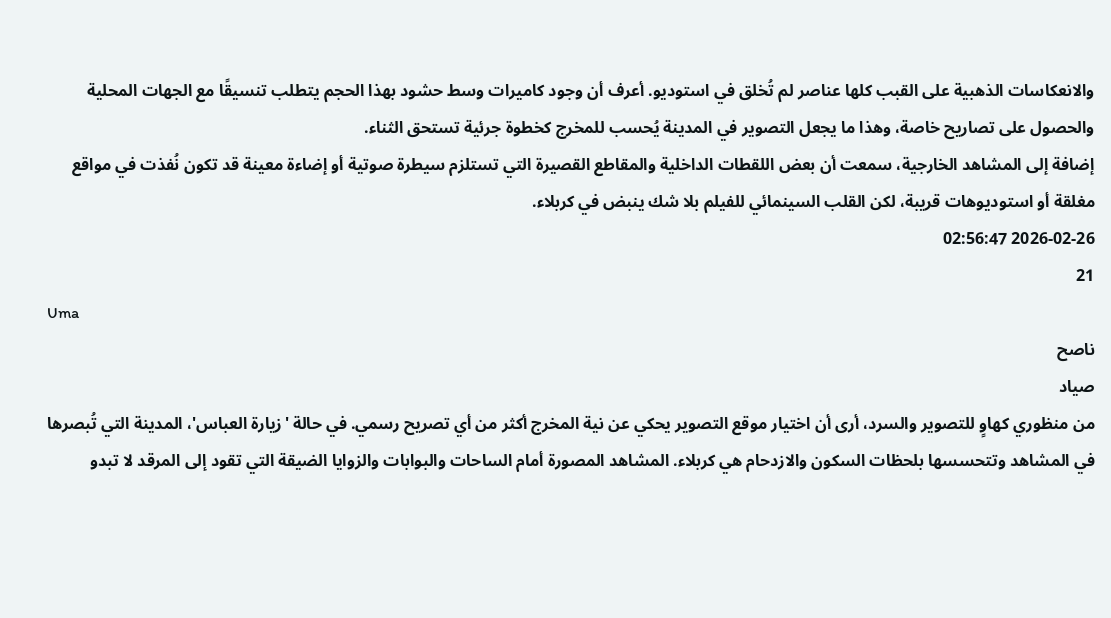والانعكاسات الذهبية على القبب كلها عناصر لم تُخلق في استوديو. أعرف أن وجود كاميرات وسط حشود بهذا الحجم يتطلب تنسيقًا مع الجهات المحلية والحصول على تصاريح خاصة، وهذا ما يجعل التصوير في المدينة يُحسب للمخرج كخطوة جرئية تستحق الثناء.
إضافة إلى المشاهد الخارجية، سمعت أن بعض اللقطات الداخلية والمقاطع القصيرة التي تستلزم سيطرة صوتية أو إضاءة معينة قد تكون نُفذت في مواقع مغلقة أو استوديوهات قريبة، لكن القلب السينمائي للفيلم بلا شك ينبض في كربلاء.
2026-02-26 02:56:47
21
Uma
ناصح
صياد
من منظوري كهاوٍ للتصوير والسرد، أرى أن اختيار موقع التصوير يحكي عن نية المخرج أكثر من أي تصريح رسمي. في حالة 'زيارة العباس'، المدينة التي تُبصرها في المشاهد وتتحسسها بلحظات السكون والازدحام هي كربلاء. المشاهد المصورة أمام الساحات والبوابات والزوايا الضيقة التي تقود إلى المرقد لا تبدو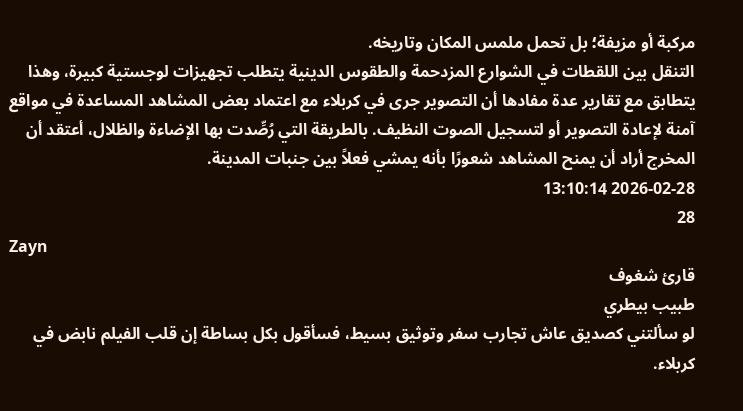مركبة أو مزيفة؛ بل تحمل ملمس المكان وتاريخه.
التنقل بين اللقطات في الشوارع المزدحمة والطقوس الدينية يتطلب تجهيزات لوجستية كبيرة، وهذا يتطابق مع تقارير عدة مفادها أن التصوير جرى في كربلاء مع اعتماد بعض المشاهد المساعدة في مواقع آمنة لإعادة التصوير أو لتسجيل الصوت النظيف. بالطريقة التي رُصِّدت بها الإضاءة والظلال، أعتقد أن المخرج أراد أن يمنح المشاهد شعورًا بأنه يمشي فعلاً بين جنبات المدينة.
2026-02-28 13:10:14
28
Zayn
قارئ شغوف
طبيب بيطري
لو سألتني كصديق عاش تجارب سفر وتوثيق بسيط، فسأقول بكل بساطة إن قلب الفيلم نابض في كربلاء.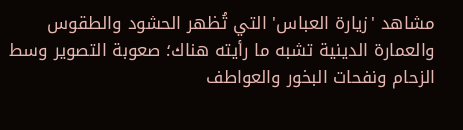مشاهد 'زيارة العباس' التي تُظهر الحشود والطقوس والعمارة الدينية تشبه ما رأيته هناك؛ صعوبة التصوير وسط الزحام ونفحات البخور والعواطف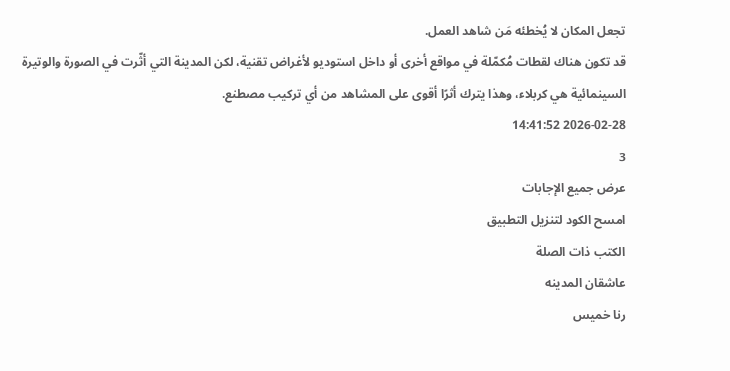تجعل المكان لا يُخطئه مَن شاهد العمل.
قد تكون هناك لقطات مُكمّلة في مواقع أخرى أو داخل استوديو لأغراض تقنية، لكن المدينة التي أثّرت في الصورة والوتيرة السينمائية هي كربلاء، وهذا يترك أثرًا أقوى على المشاهد من أي تركيب مصطنع.
2026-02-28 14:41:52
3
عرض جميع الإجابات
امسح الكود لتنزيل التطبيق
الكتب ذات الصلة
عاشقان المدينه
رنا خميس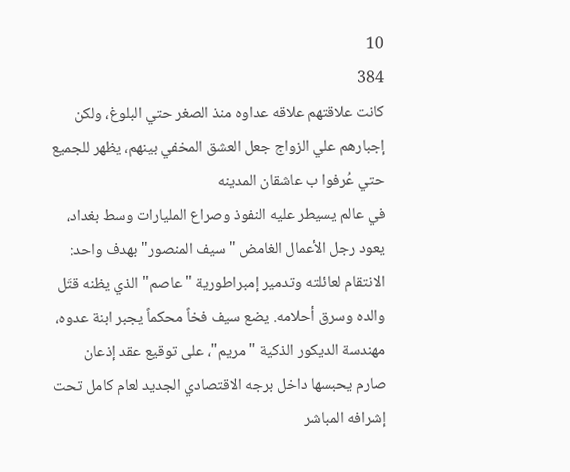10
384
كانت علاقتهم علاقه عداوه منذ الصغر حتي البلوغ، ولكن إجبارهم علي الزواج جعل العشق المخفي بينهم، يظهر للجميع حتي عُرفوا ب عاشقان المدينه
في عالم يسيطر عليه النفوذ وصراع المليارات وسط بغداد، يعود رجل الأعمال الغامض "سيف المنصور" بهدف واحد: الانتقام لعائلته وتدمير إمبراطورية "عاصم" الذي يظنه قتَل والده وسرق أحلامه. يضع سيف فخاً محكماً يجبر ابنة عدوه، مهندسة الديكور الذكية "مريم"، على توقيع عقد إذعان صارم يحبسها داخل برجه الاقتصادي الجديد لعام كامل تحت إشرافه المباشر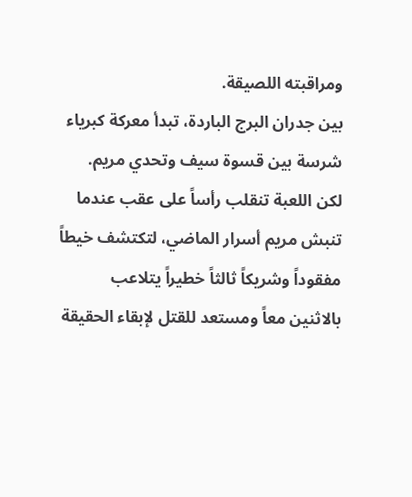ومراقبته اللصيقة.
بين جدران البرج الباردة، تبدأ معركة كبرياء شرسة بين قسوة سيف وتحدي مريم. لكن اللعبة تنقلب رأساً على عقب عندما تنبش مريم أسرار الماضي، لتكتشف خيطاً مفقوداً وشريكاً ثالثاً خطيراً يتلاعب بالاثنين معاً ومستعد للقتل لإبقاء الحقيقة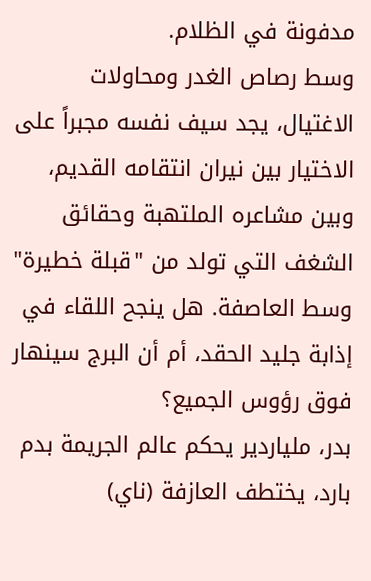مدفونة في الظلام.
وسط رصاص الغدر ومحاولات الاغتيال، يجد سيف نفسه مجبراً على الاختيار بين نيران انتقامه القديم، وبين مشاعره الملتهبة وحقائق الشغف التي تولد من "قبلة خطيرة" وسط العاصفة. هل ينجح اللقاء في إذابة جليد الحقد، أم أن البرج سينهار فوق رؤوس الجميع؟
بدر، ملياردير يحكم عالم الجريمة بدم بارد، يختطف العازفة (ناي)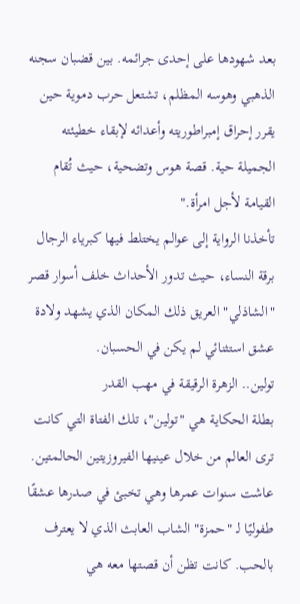بعد شهودها على إحدى جرائمه. بين قضبان سجنه الذهبي وهوسه المظلم، تشتعل حرب دموية حين يقرر إحراق إمبراطوريته وأعدائه لإبقاء خطيئته الجميلة حية. قصة هوس وتضحية، حيث تُقام القيامة لأجل امرأة."
تأخذنا الرواية إلى عوالم يختلط فيها كبرياء الرجال برقة النساء، حيث تدور الأحداث خلف أسوار قصر "الشاذلي" العريق ذلك المكان الذي يشهد ولادة عشق استثنائي لم يكن في الحسبان.
تولين.. الزهرة الرقيقة في مهب القدر
بطلة الحكاية هي "تولين"، تلك الفتاة التي كانت ترى العالم من خلال عينيها الفيروزيتين الحالمتين. عاشت سنوات عمرها وهي تخبئ في صدرها عشقًا طفوليًا لـ "حمزة" الشاب العابث الذي لا يعترف بالحب. كانت تظن أن قصتها معه هي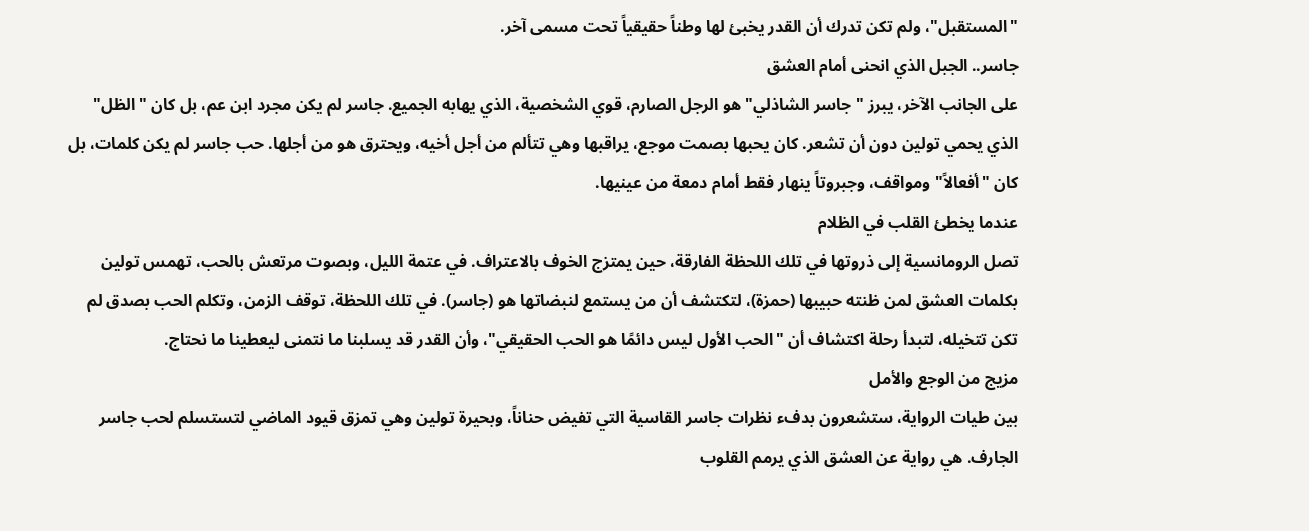"المستقبل"، ولم تكن تدرك أن القدر يخبئ لها وطناً حقيقياً تحت مسمى آخر.
جاسر.. الجبل الذي انحنى أمام العشق
على الجانب الآخر، يبرز "جاسر الشاذلي" هو الرجل الصارم، قوي الشخصية، الذي يهابه الجميع. جاسر لم يكن مجرد ابن عم، بل كان "الظل" الذي يحمي تولين دون أن تشعر. كان يحبها بصمت موجع، يراقبها وهي تتألم من أجل أخيه، ويحترق هو من أجلها. حب جاسر لم يكن كلمات، بل كان "أفعالاً" ومواقف، وجبروتاً ينهار فقط أمام دمعة من عينيها.
عندما يخطئ القلب في الظلام
تصل الرومانسية إلى ذروتها في تلك اللحظة الفارقة، حين يمتزج الخوف بالاعتراف. في عتمة الليل، وبصوت مرتعش بالحب، تهمس تولين بكلمات العشق لمن ظنته حبيبها (حمزة)، لتكتشف أن من يستمع لنبضاتها هو (جاسر). في تلك اللحظة، توقف الزمن، وتكلم الحب بصدق لم تكن تتخيله، لتبدأ رحلة اكتشاف أن "الحب الأول ليس دائمًا هو الحب الحقيقي"، وأن القدر قد يسلبنا ما نتمنى ليعطينا ما نحتاج.
مزيج من الوجع والأمل
بين طيات الرواية، ستشعرون بدفء نظرات جاسر القاسية التي تفيض حناناً، وبحيرة تولين وهي تمزق قيود الماضي لتستسلم لحب جاسر الجارف. هي رواية عن العشق الذي يرمم القلوب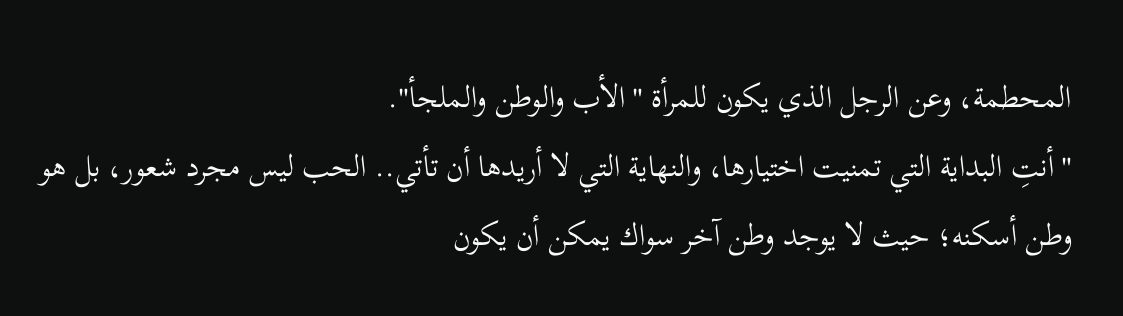المحطمة، وعن الرجل الذي يكون للمرأة "الأب والوطن والملجأ".
"أنتِ البداية التي تمنيت اختيارها، والنهاية التي لا أريدها أن تأتي.. الحب ليس مجرد شعور، بل هو وطن أسكنه؛ حيث لا يوجد وطن آخر سواك يمكن أن يكون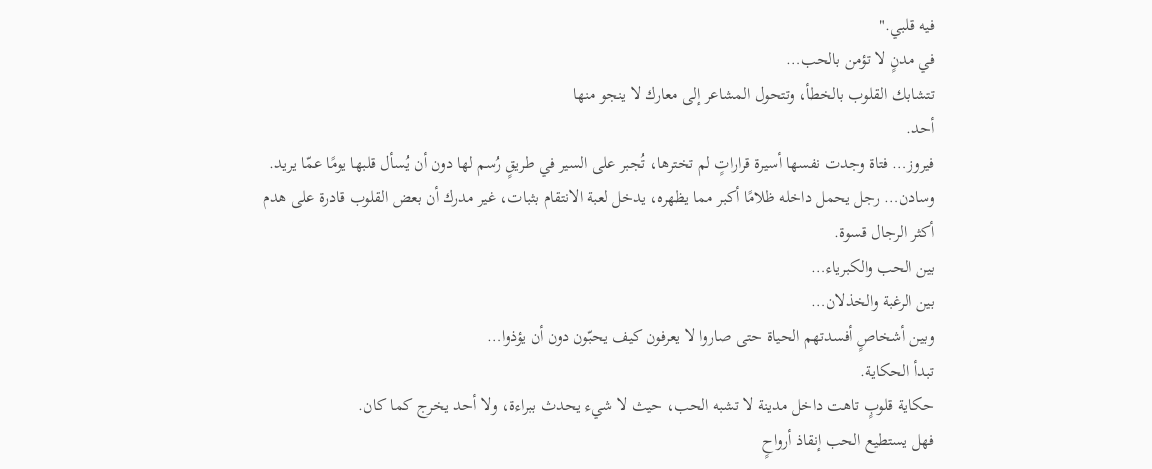فيه قلبي."
في مدنٍ لا تؤمن بالحب…
تتشابك القلوب بالخطأ، وتتحول المشاعر إلى معارك لا ينجو منها
أحد.
فيروز… فتاة وجدت نفسها أسيرة قراراتٍ لم تخترها، تُجبر على السير في طريقٍ رُسم لها دون أن يُسأل قلبها يومًا عمّا يريد.
وسادن… رجل يحمل داخله ظلامًا أكبر مما يظهره، يدخل لعبة الانتقام بثبات، غير مدرك أن بعض القلوب قادرة على هدم أكثر الرجال قسوة.
بين الحب والكبرياء…
بين الرغبة والخذلان…
وبين أشخاصٍ أفسدتهم الحياة حتى صاروا لا يعرفون كيف يحبّون دون أن يؤذوا…
تبدأ الحكاية.
حكاية قلوبٍ تاهت داخل مدينة لا تشبه الحب، حيث لا شيء يحدث ببراءة، ولا أحد يخرج كما كان.
فهل يستطيع الحب إنقاذ أرواحٍ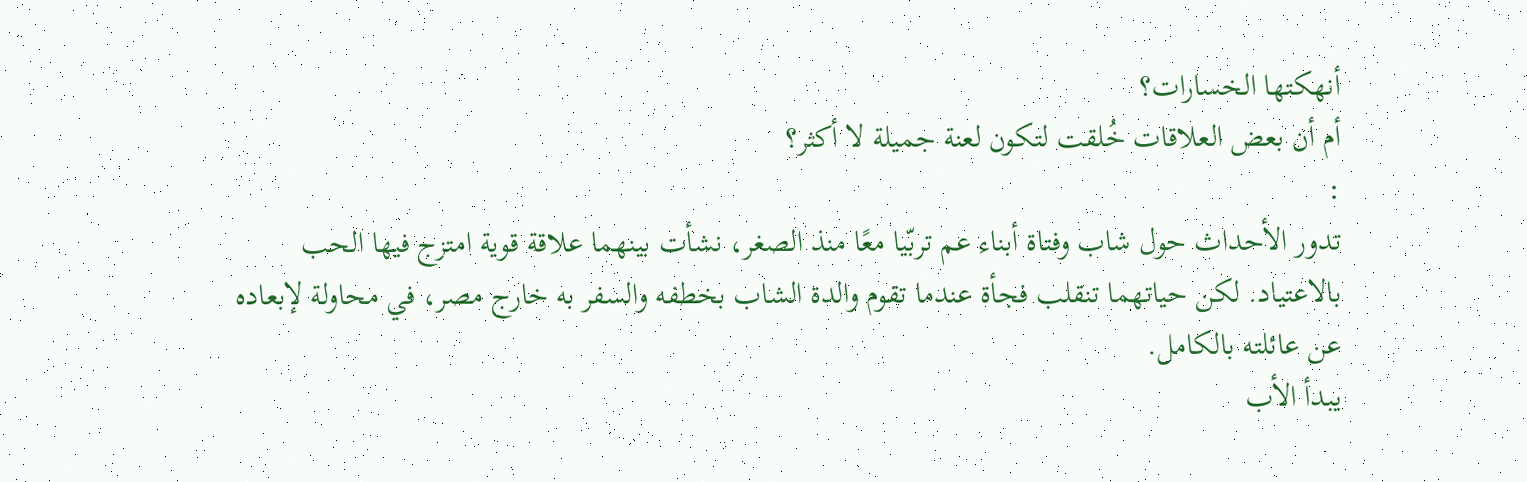أنهكتها الخسارات؟
أم أن بعض العلاقات خُلقت لتكون لعنة جميلة لا أكثر؟
:
تدور الأحداث حول شاب وفتاة أبناء عم تربّيا معًا منذ الصغر، نشأت بينهما علاقة قوية امتزج فيها الحب بالاعتياد. لكن حياتهما تنقلب فجأة عندما تقوم والدة الشاب بخطفه والسفر به خارج مصر، في محاولة لإبعاده عن عائلته بالكامل.
يبدأ الأب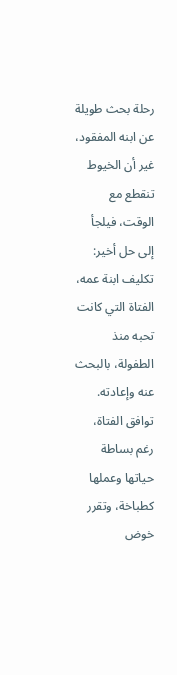رحلة بحث طويلة عن ابنه المفقود، غير أن الخيوط تنقطع مع الوقت، فيلجأ إلى حل أخير: تكليف ابنة عمه، الفتاة التي كانت تحبه منذ الطفولة، بالبحث عنه وإعادته.
توافق الفتاة، رغم بساطة حياتها وعملها كطباخة، وتقرر خوض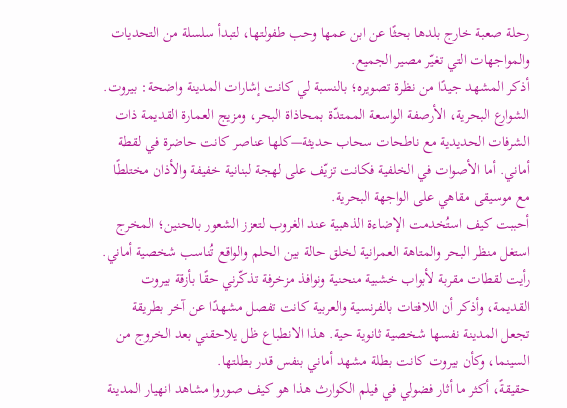رحلة صعبة خارج بلدها بحثًا عن ابن عمها وحب طفولتها، لتبدأ سلسلة من التحديات والمواجهات التي تغيّر مصير الجميع.
أذكر المشهد جيدًا من نظرة تصويره؛ بالنسبة لي كانت إشارات المدينة واضحة: بيروت. الشوارع البحرية، الأرصفة الواسعة الممتدّة بمحاذاة البحر، ومزيج العمارة القديمة ذات الشرفات الحديدية مع ناطحات سحاب حديثة—كلها عناصر كانت حاضرة في لقطة أماني. أما الأصوات في الخلفية فكانت تزيّف على لهجة لبنانية خفيفة والأذان مختلطًا مع موسيقى مقاهي على الواجهة البحرية.
أحببت كيف استُخدمت الإضاءة الذهبية عند الغروب لتعزز الشعور بالحنين؛ المخرج استغل منظر البحر والمتاهة العمرانية لخلق حالة بين الحلم والواقع تُناسب شخصية أماني. رأيت لقطات مقربة لأبواب خشبية منحنية ونوافذ مزخرفة تذكّرني حقًا بأزقة بيروت القديمة، وأذكر أن اللافتات بالفرنسية والعربية كانت تفصل مشهدًا عن آخر بطريقة تجعل المدينة نفسها شخصية ثانوية حية. هذا الانطباع ظل يلاحقني بعد الخروج من السينما، وكأن بيروت كانت بطلة مشهد أماني بنفس قدر بطلتها.
حقيقةً، أكثر ما أثار فضولي في فيلم الكوارث هذا هو كيف صوروا مشاهد انهيار المدينة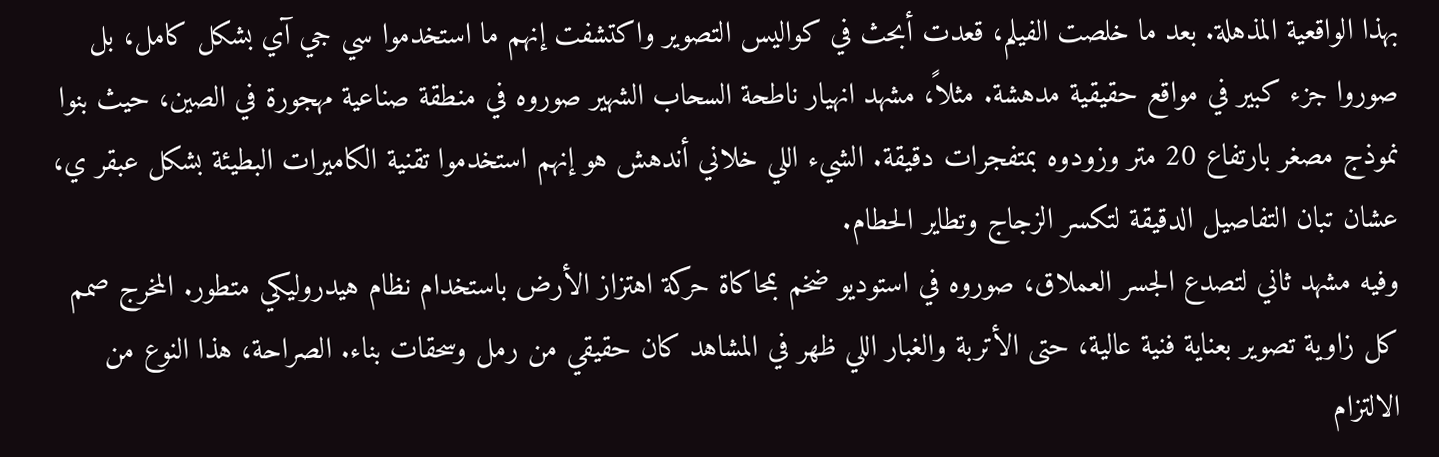بهذا الواقعية المذهلة. بعد ما خلصت الفيلم، قعدت أبحث في كواليس التصوير واكتشفت إنهم ما استخدموا سي جي آي بشكل كامل، بل صوروا جزء كبير في مواقع حقيقية مدهشة. مثلاً، مشهد انهيار ناطحة السحاب الشهير صوروه في منطقة صناعية مهجورة في الصين، حيث بنوا نموذج مصغر بارتفاع 20 متر وزودوه بمتفجرات دقيقة. الشيء اللي خلاني أندهش هو إنهم استخدموا تقنية الكاميرات البطيئة بشكل عبقر ي، عشان تبان التفاصيل الدقيقة لتكسر الزجاج وتطاير الحطام.
وفيه مشهد ثاني لتصدع الجسر العملاق، صوروه في استوديو ضخم بمحاكاة حركة اهتزاز الأرض باستخدام نظام هيدروليكي متطور. المخرج صمم كل زاوية تصوير بعناية فنية عالية، حتى الأتربة والغبار اللي ظهر في المشاهد كان حقيقي من رمل وسحقات بناء. الصراحة، هذا النوع من الالتزام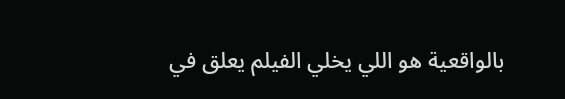بالواقعية هو اللي يخلي الفيلم يعلق في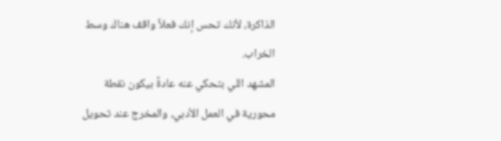الذاكرة، لأنك تحس إنك فعلاً واقف هناك وسط الخراب.
المشهد اللي بتحكي عنه عادةً بيكون نقطة محورية في العمل الأدبي، والمخرج عند تحويل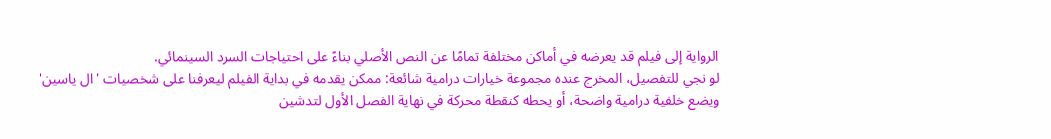الرواية إلى فيلم قد يعرضه في أماكن مختلفة تمامًا عن النص الأصلي بناءً على احتياجات السرد السينمائي.
لو نجي للتفصيل، المخرج عنده مجموعة خيارات درامية شائعة: ممكن يقدمه في بداية الفيلم ليعرفنا على شخصيات 'ال ياسين' ويضع خلفية درامية واضحة، أو يحطه كنقطة محركة في نهاية الفصل الأول لتدشين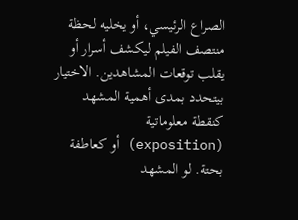الصراع الرئيسي، أو يخليه لحظة منتصف الفيلم ليكشف أسرار أو يقلب توقعات المشاهدين. الاختيار بيتحدد بمدى أهمية المشهد كنقطة معلوماتية (exposition) أو كعاطفة بحتة. لو المشهد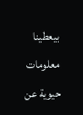بيعطينا معلومات حيوية عن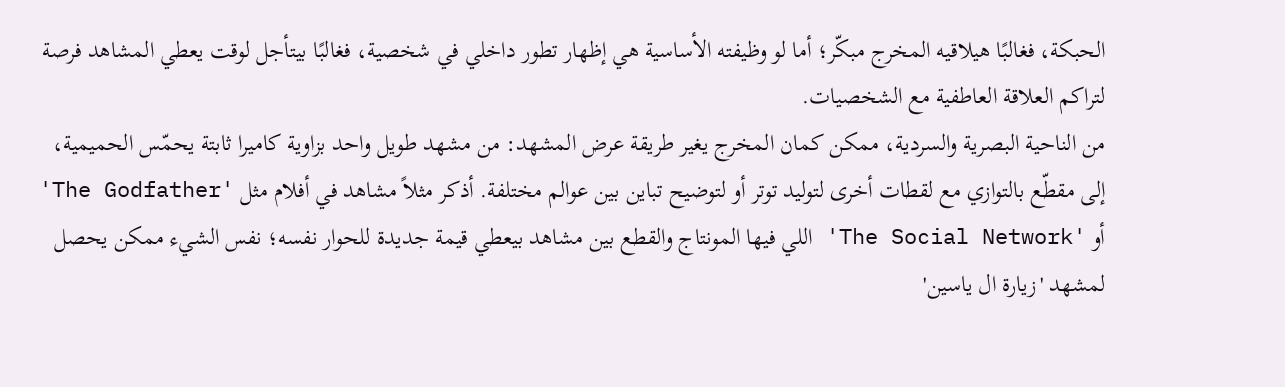الحبكة، فغالبًا هيلاقيه المخرج مبكّر؛ أما لو وظيفته الأساسية هي إظهار تطور داخلي في شخصية، فغالبًا بيتأجل لوقت يعطي المشاهد فرصة لتراكم العلاقة العاطفية مع الشخصيات.
من الناحية البصرية والسردية، ممكن كمان المخرج يغير طريقة عرض المشهد: من مشهد طويل واحد بزاوية كاميرا ثابتة يحمّس الحميمية، إلى مقطّع بالتوازي مع لقطات أخرى لتوليد توتر أو لتوضيح تباين بين عوالم مختلفة. أذكر مثلاً مشاهد في أفلام مثل 'The Godfather' أو 'The Social Network' اللي فيها المونتاج والقطع بين مشاهد بيعطي قيمة جديدة للحوار نفسه؛ نفس الشيء ممكن يحصل لمشهد 'زيارة ال ياسين'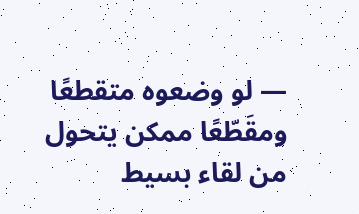— لو وضعوه متقطعًا ومقَطّعًا ممكن يتحول من لقاء بسيط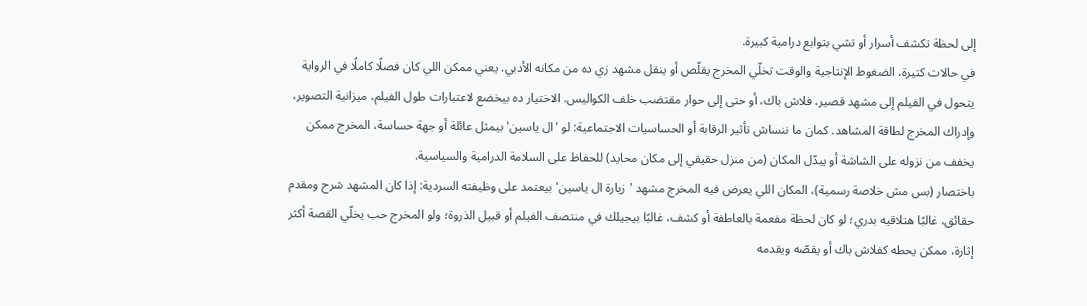إلى لحظة تكشف أسرار أو تشي بتوابع درامية كبيرة.
في حالات كتيرة، الضغوط الإنتاجية والوقت تخلّي المخرج يقلّص أو ينقل مشهد زي ده من مكانه الأدبي. يعني ممكن اللي كان فصلًا كاملًا في الرواية يتحول في الفيلم إلى مشهد قصير، فلاش باك، أو حتى إلى حوار مقتضب خلف الكواليس. الاختيار ده بيخضع لاعتبارات طول الفيلم، ميزانية التصوير، وإدراك المخرج لطاقة المشاهد. كمان ما ننساش تأثير الرقابة أو الحساسيات الاجتماعية: لو 'ال ياسين' بيمثل عائلة أو جهة حساسة، المخرج ممكن يخفف من نزوله على الشاشة أو يبدّل المكان (من منزل حقيقي إلى مكان محايد) للحفاظ على السلامة الدرامية والسياسية.
باختصار (بس مش خلاصة رسمية)، المكان اللي يعرض فيه المخرج مشهد 'زيارة ال ياسين' بيعتمد على وظيفته السردية: إذا كان المشهد شرح ومقدم حقائق، غالبًا هتلاقيه بدري؛ لو كان لحظة مفعمة بالعاطفة أو كشف، غالبًا بيجيلك في منتصف الفيلم أو قبيل الذروة؛ ولو المخرج حب يخلّي القصة أكثر إثارة، ممكن يحطه كفلاش باك أو يقصّه ويقدمه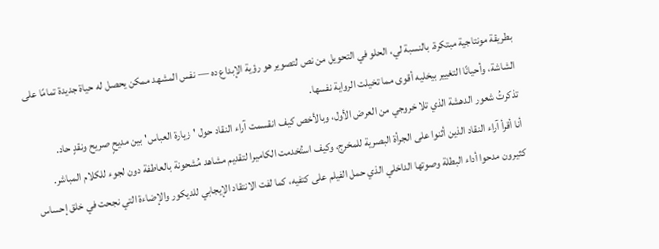بطريقة مونتاجية مبتكرة. بالنسبة لي، الحلو في التحويل من نص لتصوير هو رؤية الإبداع ده — نفس المشهد ممكن يحصل له حياة جديدة تمامًا على الشاشة، وأحيانًا التغيير بيخليه أقوى مما تخيلت الرواية نفسها.
تذكرتُ شعور الدهشة الذي تلا خروجي من العرض الأول، وبالأخص كيف انقسمت آراء النقاد حول 'زيارة العباس' بين مديحٍ صريح ونقدٍ حاد.
أنا أقرأ آراء النقاد الذين أثنوا على الجرأة البصرية للمخرج، وكيف استُخدمت الكاميرا لتقديم مشاهد مُشحونة بالعاطفة دون لجوء للكلام المباشر. كثيرون مدحوا أداء البطلة وصوتها الداخلي الذي حمل الفيلم على كتفيه، كما لفت الانتقاد الإيجابي للديكور والإضاءة التي نجحت في خلق إحساس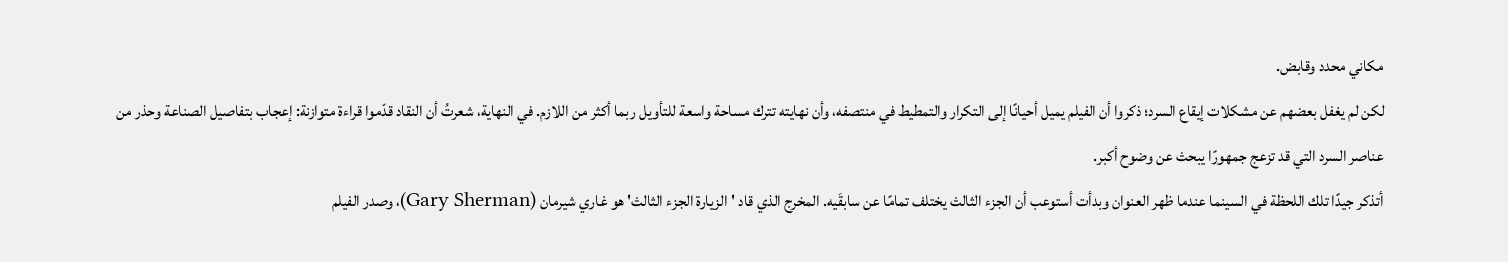مكاني محدد وقابض.
لكن لم يغفل بعضهم عن مشكلات إيقاع السرد؛ ذكروا أن الفيلم يميل أحيانًا إلى التكرار والتمطيط في منتصفه، وأن نهايته تترك مساحة واسعة للتأويل ربما أكثر من اللازم. في النهاية، شعرتُ أن النقاد قدّموا قراءة متوازنة: إعجاب بتفاصيل الصناعة وحذر من عناصر السرد التي قد تزعج جمهورًا يبحث عن وضوح أكبر.
أتذكر جيدًا تلك اللحظة في السينما عندما ظهر العنوان وبدأت أستوعب أن الجزء الثالث يختلف تمامًا عن سابقَيه. المخرج الذي قاد 'الزيارة الجزء الثالث' هو غاري شيرمان (Gary Sherman)، وصدر الفيلم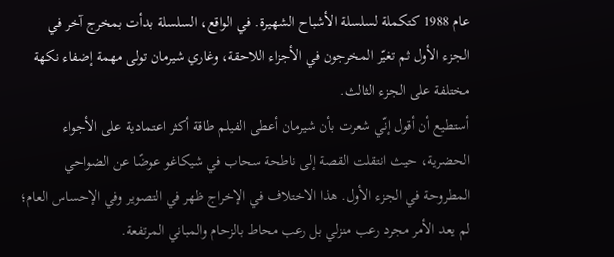عام 1988 كتكملة لسلسلة الأشباح الشهيرة. في الواقع، السلسلة بدأت بمخرج آخر في الجزء الأول ثم تغيّر المخرجون في الأجزاء اللاحقة، وغاري شيرمان تولى مهمة إضفاء نكهة مختلفة على الجزء الثالث.
أستطيع أن أقول إنّي شعرت بأن شيرمان أعطى الفيلم طاقة أكثر اعتمادية على الأجواء الحضرية، حيث انتقلت القصة إلى ناطحة سحاب في شيكاغو عوضًا عن الضواحي المطروحة في الجزء الأول. هذا الاختلاف في الإخراج ظهر في التصوير وفي الإحساس العام؛ لم يعد الأمر مجرد رعب منزلي بل رعب محاط بالزحام والمباني المرتفعة.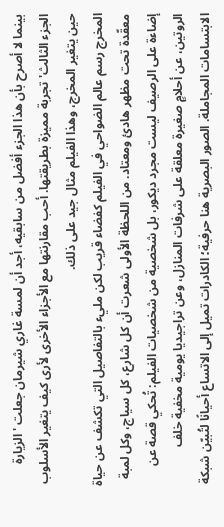بينما لا أصرح بأن هذا الجزء أفضل من سابقيه، أجد أن لمسة غاري شيرمان جعلت 'الزيارة الجزء الثالث' تجربة مميزة بطريقتها. أحب مقارنتها مع الأجزاء الأخرى لأرى كيف يتغير الأسلوب حين يتغير المخرج، وهذا الفيلم مثال جيد على ذلك.
المخرج رسم عالم الضواحي في الفيلم كفضاء قريب لكن مليء بالتفاصيل التي تكشف عن حياة معقّدة تحت مظهر هادئ ومعتاد. من اللحظة الأولى شعرت أن كل شارع، كل سياج، وكل لمبة إضاءة على الرصيف ليست مجرد ديكور، بل شخصية من شخصيات الفيلم: تُحكي قصة عن الروتين، عن أحلامٍ صغيرة معلقة على شرفات المنازل، وعن تراجيديا يومية مخفية خلف الابتسامات المجاملة. الصور البصرية هنا حرفية؛ الكادرات تميل إلى الاتساع أحيانًا لتُبيّن شبكة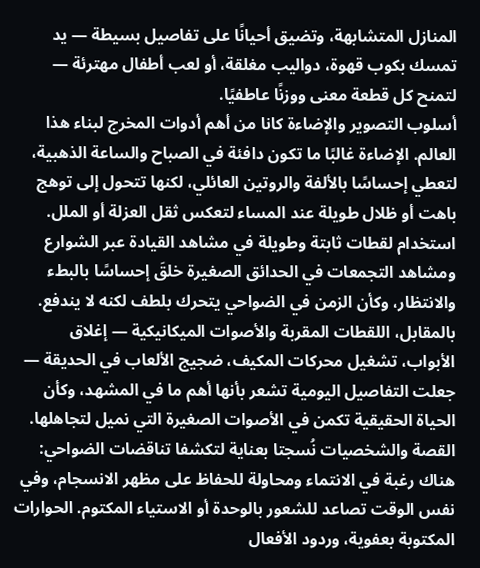المنازل المتشابهة، وتضيق أحيانًا على تفاصيل بسيطة — يد تمسك بكوب قهوة، دواليب مغلقة، أو لعب أطفال مهترئة — لتمنح كل قطعة معنى ووزنًا عاطفيًا.
أسلوب التصوير والإضاءة كانا من أهم أدوات المخرج لبناء هذا العالم. الإضاءة غالبًا ما تكون دافئة في الصباح والساعة الذهبية، لتعطي إحساسًا بالألفة والروتين العائلي، لكنها تتحول إلى توهج باهت أو ظلال طويلة عند المساء لتعكس ثقل العزلة أو الملل. استخدام لقطات ثابتة وطويلة في مشاهد القيادة عبر الشوارع ومشاهد التجمعات في الحدائق الصغيرة خلقَ إحساسًا بالبطء والانتظار، وكأن الزمن في الضواحي يتحرك بلطف لكنه لا يندفع. بالمقابل، اللقطات المقربة والأصوات الميكانيكية — إغلاق الأبواب، تشغيل محركات المكيف، ضجيج الألعاب في الحديقة — جعلت التفاصيل اليومية تشعر بأنها أهم ما في المشهد، وكأن الحياة الحقيقية تكمن في الأصوات الصغيرة التي نميل لتجاهلها.
القصة والشخصيات نُسجتا بعناية لتكشفا تناقضات الضواحي: هناك رغبة في الانتماء ومحاولة للحفاظ على مظهر الانسجام، وفي نفس الوقت تصاعد للشعور بالوحدة أو الاستياء المكتوم. الحوارات المكتوبة بعفوية، وردود الأفعال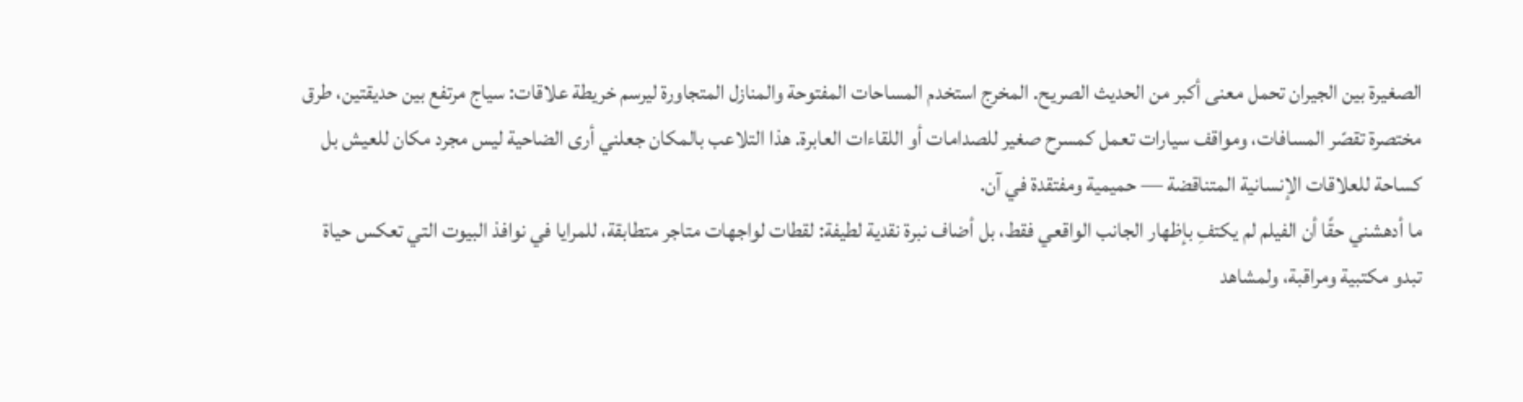الصغيرة بين الجيران تحمل معنى أكبر من الحديث الصريح. المخرج استخدم المساحات المفتوحة والمنازل المتجاورة ليرسم خريطة علاقات: سياج مرتفع بين حديقتين، طرق مختصرة تقصّر المسافات، ومواقف سيارات تعمل كمسرح صغير للصدامات أو اللقاءات العابرة. هذا التلاعب بالمكان جعلني أرى الضاحية ليس مجرد مكان للعيش بل كساحة للعلاقات الإنسانية المتناقضة — حميمية ومفتقدة في آن.
ما أدهشني حقًا أن الفيلم لم يكتفِ بإظهار الجانب الواقعي فقط، بل أضاف نبرة نقدية لطيفة: لقطات لواجهات متاجر متطابقة، للمرايا في نوافذ البيوت التي تعكس حياة تبدو مكتبية ومراقبة، ولمشاهد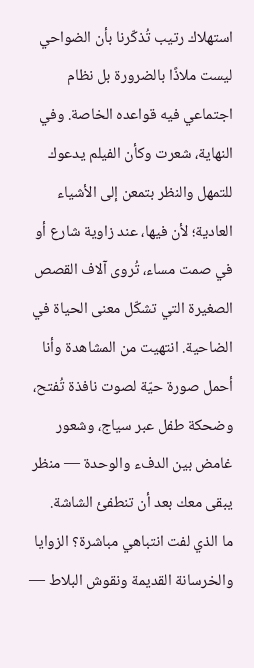استهلاك رتيب تُذكّرنا بأن الضواحي ليست ملاذًا بالضرورة بل نظام اجتماعي فيه قواعده الخاصة. وفي النهاية، شعرت وكأن الفيلم يدعوك للتمهل والنظر بتمعن إلى الأشياء العادية؛ لأن فيها، عند زاوية شارع أو في صمت مساء، تُروى آلاف القصص الصغيرة التي تشكّل معنى الحياة في الضاحية. انتهيت من المشاهدة وأنا أحمل صورة حيّة لصوت نافذة تُفتح، وضحكة طفل عبر سياج، وشعور غامض بين الدفء والوحدة — منظر يبقى معك بعد أن تنطفئ الشاشة.
ما الذي لفت انتباهي مباشرة؟ الزوايا والخرسانة القديمة ونقوش البلاط —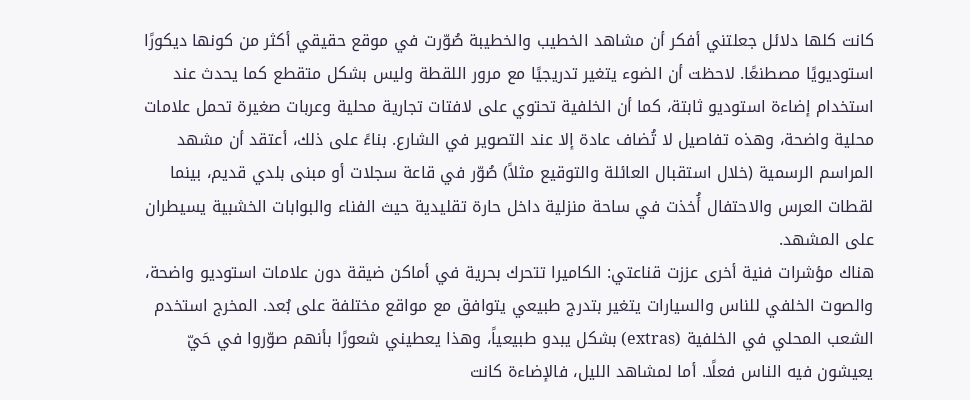كانت كلها دلائل جعلتني أفكر أن مشاهد الخطيب والخطيبة صُوّرت في موقع حقيقي أكثر من كونها ديكورًا استوديويًا مصطنعًا. لاحظت أن الضوء يتغير تدريجيًا مع مرور اللقطة وليس بشكل متقطع كما يحدث عند استخدام إضاءة استوديو ثابتة، كما أن الخلفية تحتوي على لافتات تجارية محلية وعربات صغيرة تحمل علامات محلية واضحة، وهذه تفاصيل لا تُضاف عادة إلا عند التصوير في الشارع. بناءً على ذلك، أعتقد أن مشهد المراسم الرسمية (خلال استقبال العائلة والتوقيع مثلاً) صُوّر في قاعة سجلات أو مبنى بلدي قديم، بينما لقطات العرس والاحتفال أُخذت في ساحة منزلية داخل حارة تقليدية حيث الفناء والبوابات الخشبية يسيطران على المشهد.
هناك مؤشرات فنية أخرى عززت قناعتي: الكاميرا تتحرك بحرية في أماكن ضيقة دون علامات استوديو واضحة، والصوت الخلفي للناس والسيارات يتغير بتدرج طبيعي يتوافق مع مواقع مختلفة على بُعد. المخرج استخدم الشعب المحلي في الخلفية (extras) بشكل يبدو طبيعياً، وهذا يعطيني شعورًا بأنهم صوّروا في حَيّ يعيشون فيه الناس فعلًا. أما لمشاهد الليل، فالإضاءة كانت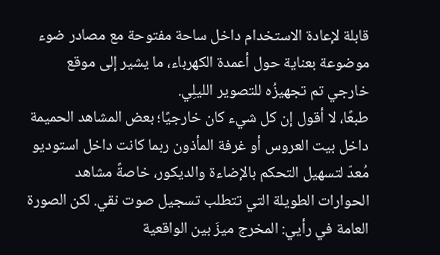قابلة لإعادة الاستخدام داخل ساحة مفتوحة مع مصادر ضوء موضوعة بعناية حول أعمدة الكهرباء، ما يشير إلى موقع خارجي تم تجهيزُه للتصوير الليلِي.
طبعًا، لا أقول إن كل شيء كان خارجيًا؛ بعض المشاهد الحميمة داخل بيت العروس أو غرفة المأذون ربما كانت داخل استوديو مُعدّ لتسهيل التحكم بالإضاءة والديكور، خاصةً مشاهد الحوارات الطويلة التي تتطلب تسجيل صوت نقي. لكن الصورة العامة في رأيي: المخرج ميزَ بين الواقعية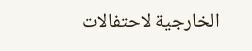الخارجية لاحتفالات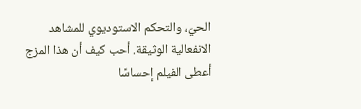الحيّ، والتحكم الاستوديوي للمشاهد الانفعالية الوثيقة. أحب كيف أن هذا المزج أعطى الفيلم إحساسًا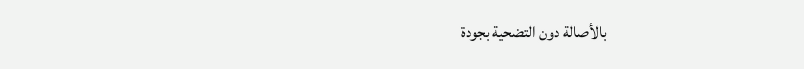بالأصالة دون التضحية بجودة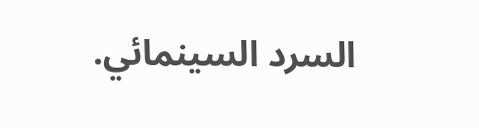السرد السينمائي.